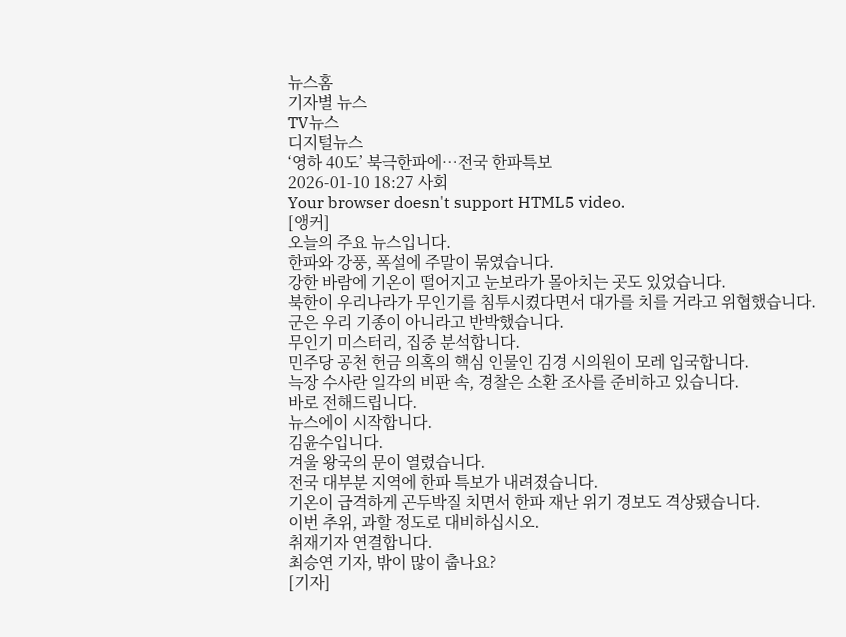뉴스홈
기자별 뉴스
TV뉴스
디지털뉴스
‘영하 40도’ 북극한파에…전국 한파특보
2026-01-10 18:27 사회
Your browser doesn't support HTML5 video.
[앵커]
오늘의 주요 뉴스입니다.
한파와 강풍, 폭설에 주말이 묶였습니다.
강한 바람에 기온이 떨어지고 눈보라가 몰아치는 곳도 있었습니다.
북한이 우리나라가 무인기를 침투시켰다면서 대가를 치를 거라고 위협했습니다.
군은 우리 기종이 아니라고 반박했습니다.
무인기 미스터리, 집중 분석합니다.
민주당 공천 헌금 의혹의 핵심 인물인 김경 시의원이 모레 입국합니다.
늑장 수사란 일각의 비판 속, 경찰은 소환 조사를 준비하고 있습니다.
바로 전해드립니다.
뉴스에이 시작합니다.
김윤수입니다.
겨울 왕국의 문이 열렸습니다.
전국 대부분 지역에 한파 특보가 내려졌습니다.
기온이 급격하게 곤두박질 치면서 한파 재난 위기 경보도 격상됐습니다.
이번 추위, 과할 정도로 대비하십시오.
취재기자 연결합니다.
최승연 기자, 밖이 많이 춥나요?
[기자]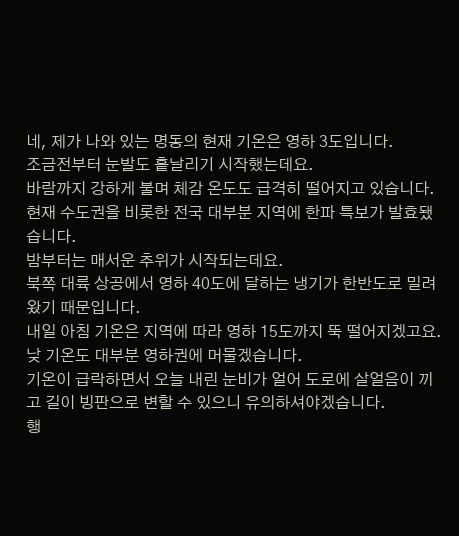네, 제가 나와 있는 명동의 현재 기온은 영하 3도입니다.
조금전부터 눈발도 흩날리기 시작했는데요.
바람까지 강하게 불며 체감 온도도 급격히 떨어지고 있습니다.
현재 수도권을 비롯한 전국 대부분 지역에 한파 특보가 발효됐습니다.
밤부터는 매서운 추위가 시작되는데요.
북쪽 대륙 상공에서 영하 40도에 달하는 냉기가 한반도로 밀려왔기 때문입니다.
내일 아침 기온은 지역에 따라 영하 15도까지 뚝 떨어지겠고요.
낮 기온도 대부분 영하권에 머물겠습니다.
기온이 급락하면서 오늘 내린 눈비가 얼어 도로에 살얼음이 끼고 길이 빙판으로 변할 수 있으니 유의하셔야겠습니다.
행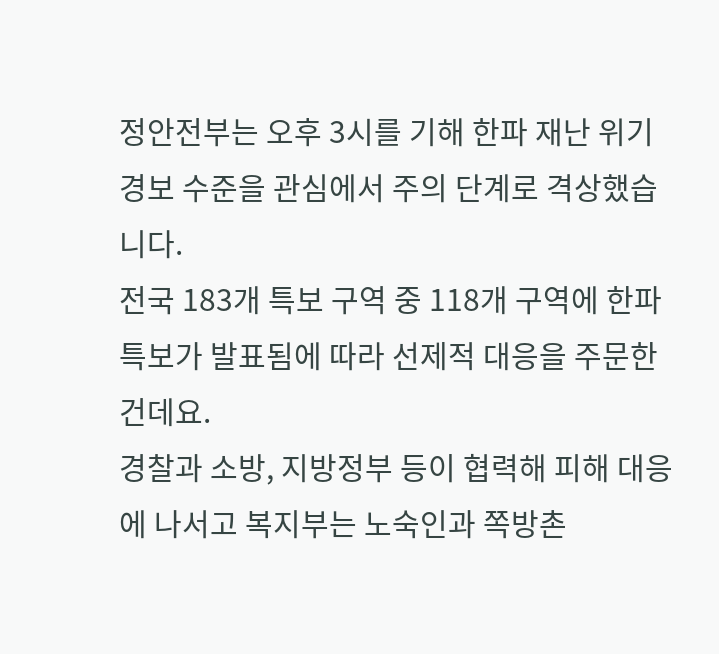정안전부는 오후 3시를 기해 한파 재난 위기경보 수준을 관심에서 주의 단계로 격상했습니다.
전국 183개 특보 구역 중 118개 구역에 한파 특보가 발표됨에 따라 선제적 대응을 주문한 건데요.
경찰과 소방, 지방정부 등이 협력해 피해 대응에 나서고 복지부는 노숙인과 쪽방촌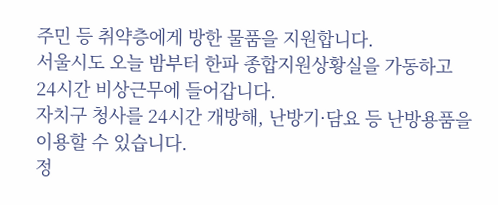주민 등 취약층에게 방한 물품을 지원합니다.
서울시도 오늘 밤부터 한파 종합지원상황실을 가동하고 24시간 비상근무에 들어갑니다.
자치구 청사를 24시간 개방해, 난방기·담요 등 난방용품을 이용할 수 있습니다.
정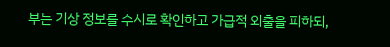부는 기상 정보를 수시로 확인하고 가급적 외출을 피하되,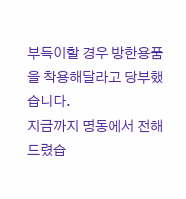부득이할 경우 방한용품을 착용해달라고 당부했습니다.
지금까지 명동에서 전해드렸습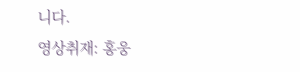니다.
영상취재: 홍웅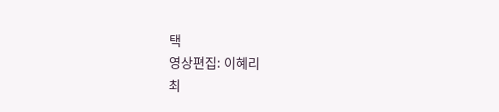택
영상편집: 이혜리
최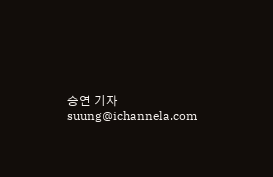승연 기자 suung@ichannela.com